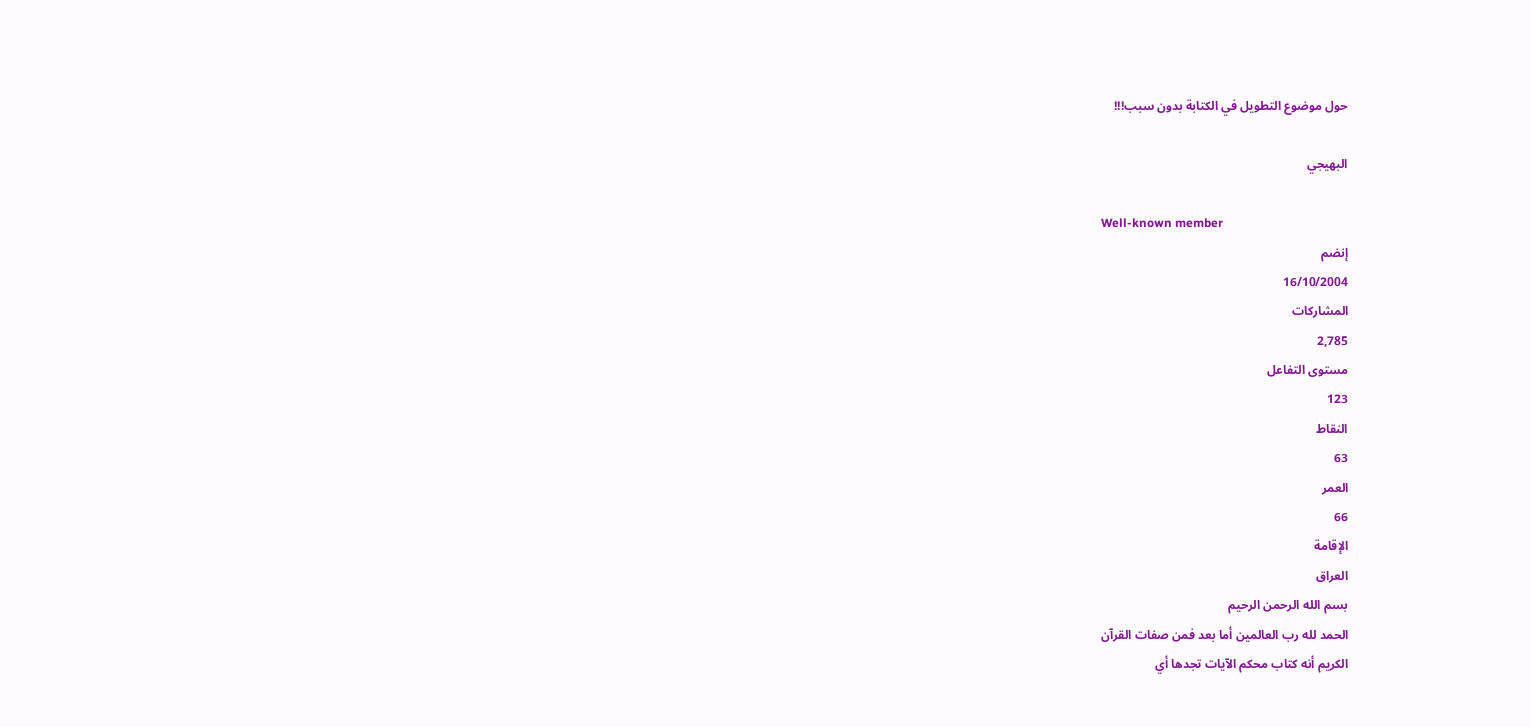حول موضوع التطويل في الكتابة بدون سبب!!!

البهيجي

Well-known member
إنضم
16/10/2004
المشاركات
2,785
مستوى التفاعل
123
النقاط
63
العمر
66
الإقامة
العراق
بسم الله الرحمن الرحيم
الحمد لله رب العالمين أما بعد فمن صفات القرآن
الكريم أنه كتاب محكم الآيات تجدها أي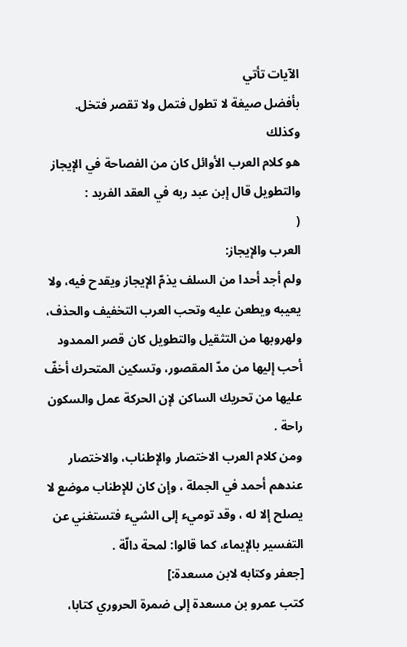الآيات تأتي
بأفضل صيغة لا تطول فتمل ولا تقصر فتخل.
وكذلك
هو كلام العرب الأوائل كان من الفصاحة في الإيجاز والتطويل قال إبن عبد ربه في العقد الفريد :
(
العرب والإيجاز:
ولم أجد أحدا من السلف يذمّ الإيجاز ويقدح فيه، ولا يعيبه ويطعن عليه وتحب العرب التخفيف والحذف، ولهروبها من التثقيل والتطويل كان قصر الممدود أحب إليها من مدّ المقصور، وتسكين المتحرك أخفّ عليها من تحريك الساكن لإن الحركة عمل والسكون راحة .
ومن كلام العرب الاختصار والإطناب، والاختصار عندهم أحمد في الجملة ، وإن كان للإطناب موضع لا يصلح إلا له ، وقد توميء إلى الشيء فتستغني عن التفسير بالإيماء، كما قالوا: لمحة دالّة .
[جعفر وكتابه لابن مسعدة:]
كتب عمرو بن مسعدة إلى ضمرة الحروري كتابا،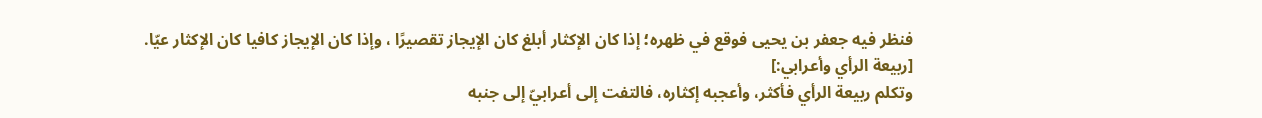فنظر فيه جعفر بن يحيى فوقع في ظهره؛ إذا كان الإكثار أبلغ كان الإيجاز تقصيرًا ، وإذا كان الإيجاز كافيا كان الإكثار عيّا.
[ربيعة الرأي وأعرابي:]
وتكلم ربيعة الرأي فأكثر، وأعجبه إكثاره، فالتفت إلى أعرابيّ إلى جنبه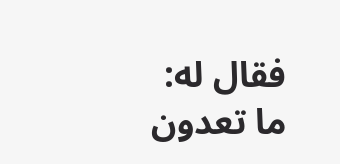فقال له:
ما تعدون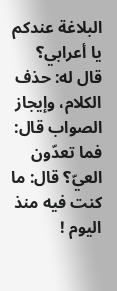البلاغة عندكم يا أعرابي؟ قال له: حذف الكلام، وإيجاز الصواب قال: فما تعدّون العيّ؟ قال: ما كنت فيه منذ اليوم !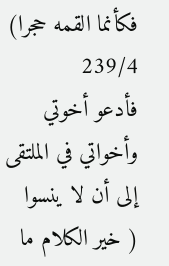فكأنما القمه حجرا) 239/4
فأدعو أخوتي وأخواتي في الملتقى إلى أن لا ينسوا
( خير الكلام ما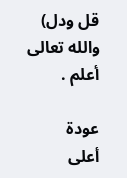قل ودل) والله تعالى أعلم .

عودة
أعلى